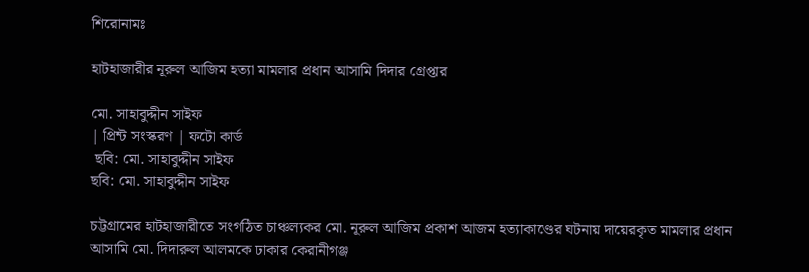শিরোনামঃ

হাটহাজারীর নূরুল আজিম হত্যা মামলার প্রধান আসামি দিদার গ্রেপ্তার

মো. সাহাবুদ্দীন সাইফ
| প্রিন্ট সংস্করণ | ফটো কার্ড
 ছবি: মো. সাহাবুদ্দীন সাইফ
ছবি: মো. সাহাবুদ্দীন সাইফ

চট্টগ্রামের হাটহাজারীতে সংগঠিত চাঞ্চল্যকর মো. নূরুল আজিম প্রকাশ আজম হত্যাকাণ্ডের ঘটনায় দায়েরকৃত মামলার প্রধান আসামি মো. দিদারুল আলমকে ঢাকার কেরানীগঞ্জ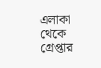এলাকা থেকে গ্রেপ্তার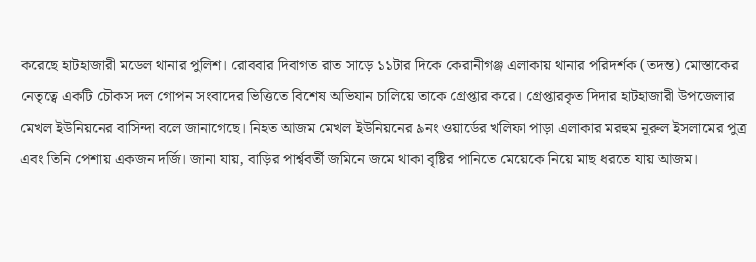করেছে হাটহাজারী মডেল থানার পুলিশ। রোববার দিবাগত রাত সাড়ে ১১টার দিকে কেরানীগঞ্জ এলাকায় থানার পরিদর্শক (তদন্ত) মোস্তাকের নেতৃত্বে একটি চৌকস দল গোপন সংবাদের ভিত্তিতে বিশেষ অভিযান চালিয়ে তাকে গ্রেপ্তার করে। গ্রেপ্তারকৃত দিদার হাটহাজারী উপজেলার মেখল ইউনিয়নের বাসিন্দা বলে জানাগেছে। নিহত আজম মেখল ইউনিয়নের ৯নং ওয়ার্ডের খলিফা পাড়া এলাকার মরহুম নূরুল ইসলামের পুত্র এবং তিনি পেশায় একজন দর্জি। জানা যায়, বাড়ির পার্শ্ববর্তী জমিনে জমে থাকা বৃষ্টির পানিতে মেয়েকে নিয়ে মাছ ধরতে যায় আজম।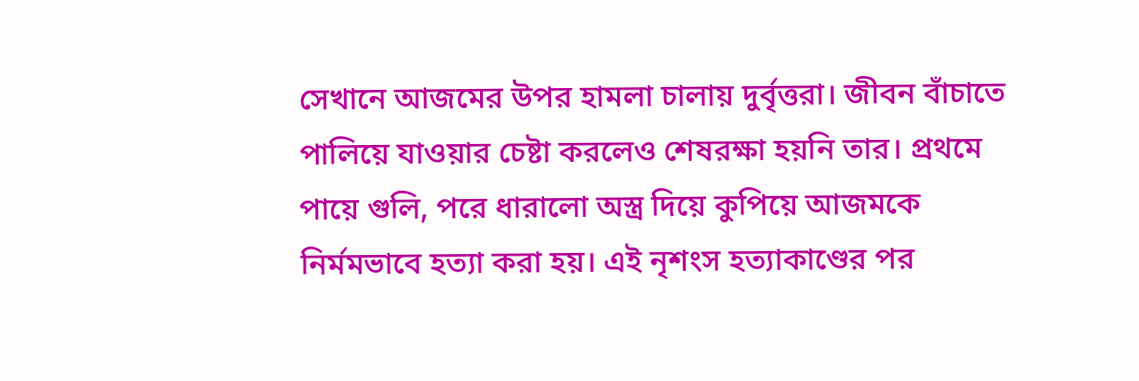সেখানে আজমের উপর হামলা চালায় দুর্বৃত্তরা। জীবন বাঁচাতে পালিয়ে যাওয়ার চেষ্টা করলেও শেষরক্ষা হয়নি তার। প্রথমে পায়ে গুলি, পরে ধারালো অস্ত্র দিয়ে কুপিয়ে আজমকে নির্মমভাবে হত্যা করা হয়। এই নৃশংস হত্যাকাণ্ডের পর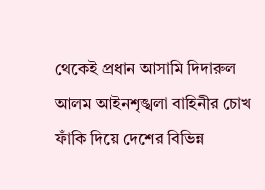থেকেই প্রধান আসামি দিদারুল আলম আইনশৃঙ্খলা বাহিনীর চোখ ফাঁকি দিয়ে দেশের বিভিন্ন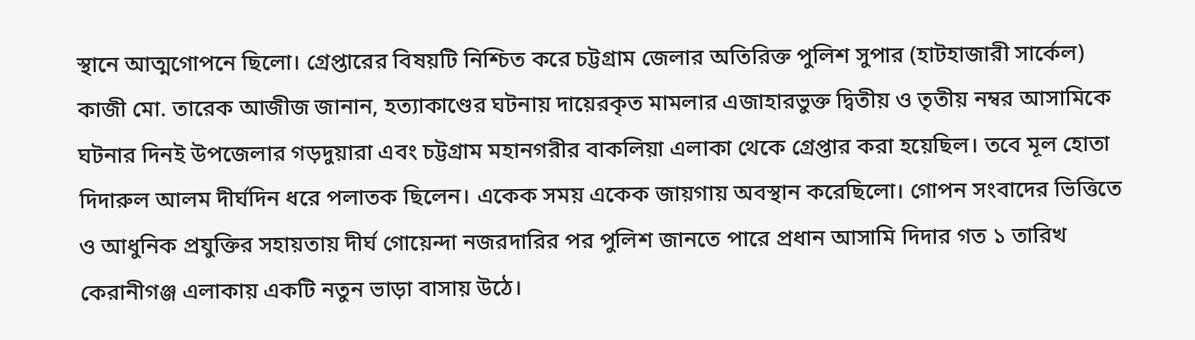স্থানে আত্মগোপনে ছিলো। গ্রেপ্তারের বিষয়টি নিশ্চিত করে চট্টগ্রাম জেলার অতিরিক্ত পুলিশ সুপার (হাটহাজারী সার্কেল) কাজী মো. তারেক আজীজ জানান, হত্যাকাণ্ডের ঘটনায় দায়েরকৃত মামলার এজাহারভুক্ত দ্বিতীয় ও তৃতীয় নম্বর আসামিকে ঘটনার দিনই উপজেলার গড়দুয়ারা এবং চট্টগ্রাম মহানগরীর বাকলিয়া এলাকা থেকে গ্রেপ্তার করা হয়েছিল। তবে মূল হোতা দিদারুল আলম দীর্ঘদিন ধরে পলাতক ছিলেন। একেক সময় একেক জায়গায় অবস্থান করেছিলো। গোপন সংবাদের ভিত্তিতে ও আধুনিক প্রযুক্তির সহায়তায় দীর্ঘ গোয়েন্দা নজরদারির পর পুলিশ জানতে পারে প্রধান আসামি দিদার গত ১ তারিখ কেরানীগঞ্জ এলাকায় একটি নতুন ভাড়া বাসায় উঠে।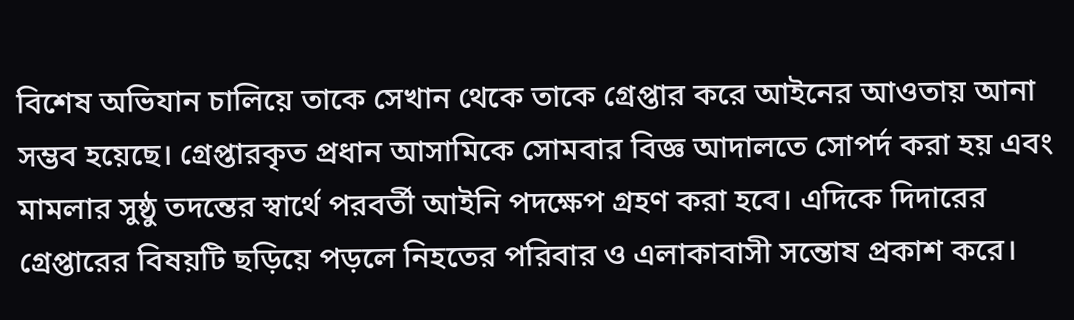বিশেষ অভিযান চালিয়ে তাকে সেখান থেকে তাকে গ্রেপ্তার করে আইনের আওতায় আনা সম্ভব হয়েছে। গ্রেপ্তারকৃত প্রধান আসামিকে সোমবার বিজ্ঞ আদালতে সোপর্দ করা হয় এবং মামলার সুষ্ঠু তদন্তের স্বার্থে পরবর্তী আইনি পদক্ষেপ গ্রহণ করা হবে। এদিকে দিদারের গ্রেপ্তারের বিষয়টি ছড়িয়ে পড়লে নিহতের পরিবার ও এলাকাবাসী সন্তোষ প্রকাশ করে।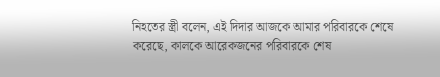নিহতের স্ত্রী বলেন, এই দিদার আজকে আমার পরিবারকে শেষে করেছে, কালকে আরেকজনের পরিবারকে শেষ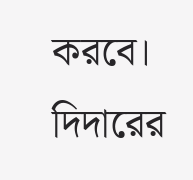করবে। দিদারের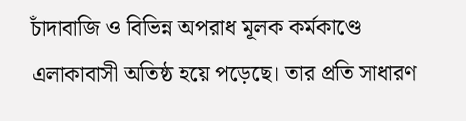চাঁদাবাজি ও বিভিন্ন অপরাধ মূলক কর্মকাণ্ডে এলাকাবাসী অতিষ্ঠ হয়ে পড়েছে। তার প্রতি সাধারণ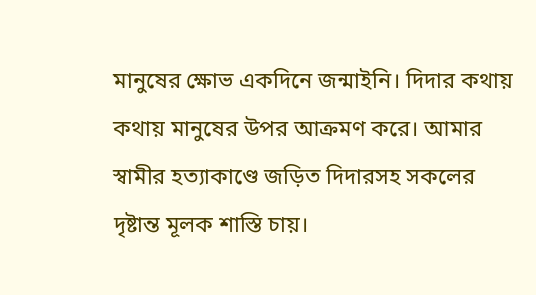মানুষের ক্ষোভ একদিনে জন্মাইনি। দিদার কথায় কথায় মানুষের উপর আক্রমণ করে। আমার স্বামীর হত্যাকাণ্ডে জড়িত দিদারসহ সকলের দৃষ্টান্ত মূলক শাস্তি চায়।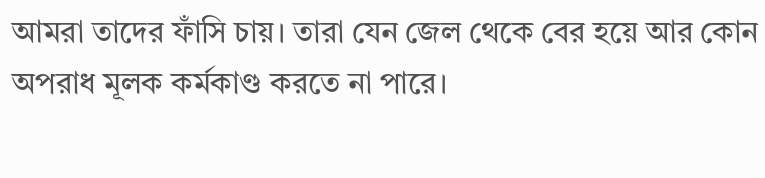আমরা তাদের ফাঁসি চায়। তারা যেন জেল থেকে বের হয়ে আর কোন অপরাধ মূলক কর্মকাণ্ড করতে না পারে।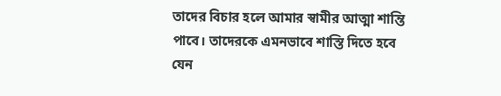তাদের বিচার হলে আমার স্বামীর আত্মা শান্তি পাবে। তাদেরকে এমনভাবে শাস্তি দিতে হবে যেন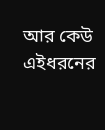আর কেউ এইধরনের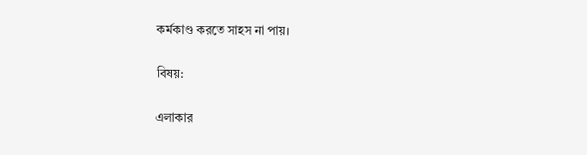কর্মকাণ্ড করতে সাহস না পায়।

বিষয়:

এলাকার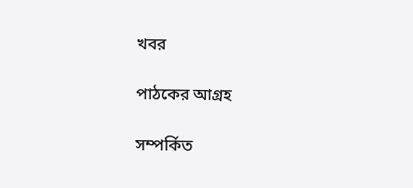খবর

পাঠকের আগ্রহ

সম্পর্কিত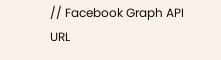// Facebook Graph API URL